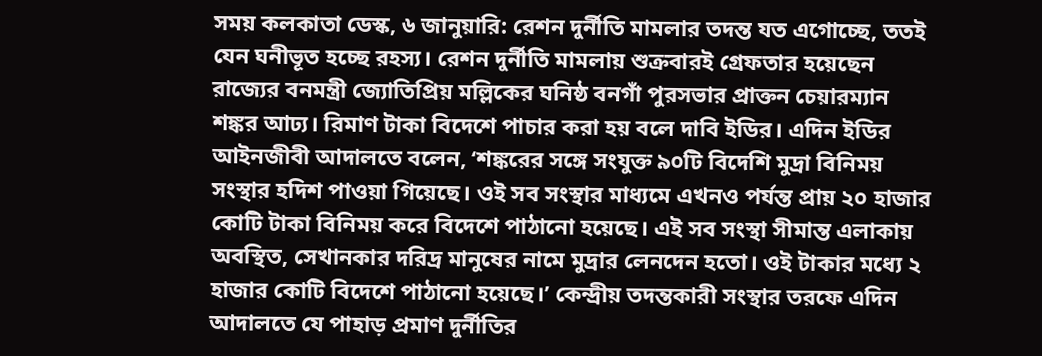সময় কলকাতা ডেস্ক, ৬ জানুয়ারি: রেশন দুর্নীতি মামলার তদন্ত যত এগোচ্ছে, ততই যেন ঘনীভূত হচ্ছে রহস্য। রেশন দুর্নীতি মামলায় শুক্রবারই গ্রেফতার হয়েছেন রাজ্যের বনমন্ত্রী জ্যোতিপ্রিয় মল্লিকের ঘনিষ্ঠ বনগাঁ পুরসভার প্রাক্তন চেয়ারম্যান শঙ্কর আঢ্য। রিমাণ টাকা বিদেশে পাচার করা হয় বলে দাবি ইডির। এদিন ইডির আইনজীবী আদালতে বলেন, ‘শঙ্করের সঙ্গে সংযুক্ত ৯০টি বিদেশি মুদ্রা বিনিময় সংস্থার হদিশ পাওয়া গিয়েছে। ওই সব সংস্থার মাধ্যমে এখনও পর্যন্ত প্রায় ২০ হাজার কোটি টাকা বিনিময় করে বিদেশে পাঠানো হয়েছে। এই সব সংস্থা সীমান্ত এলাকায় অবস্থিত, সেখানকার দরিদ্র মানুষের নামে মুদ্রার লেনদেন হতো। ওই টাকার মধ্যে ২ হাজার কোটি বিদেশে পাঠানো হয়েছে।’ কেন্দ্রীয় তদন্তকারী সংস্থার তরফে এদিন আদালতে যে পাহাড় প্রমাণ দুর্নীতির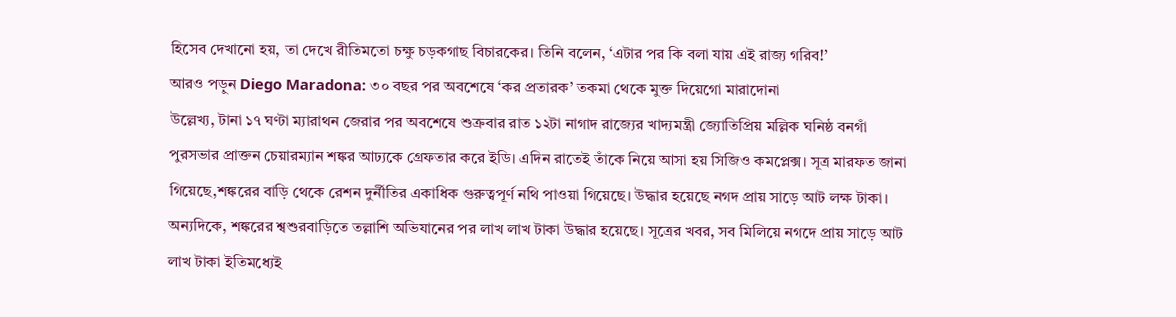হিসেব দেখানো হয়, তা দেখে রীতিমতো চক্ষু চড়কগাছ বিচারকের। তিনি বলেন, ‘এটার পর কি বলা যায় এই রাজ্য গরিব!’
আরও পড়ুন Diego Maradona: ৩০ বছর পর অবশেষে ‘কর প্রতারক’ তকমা থেকে মুক্ত দিয়েগো মারাদোনা
উল্লেখ্য, টানা ১৭ ঘণ্টা ম্যারাথন জেরার পর অবশেষে শুক্রবার রাত ১২টা নাগাদ রাজ্যের খাদ্যমন্ত্রী জ্যোতিপ্রিয় মল্লিক ঘনিষ্ঠ বনগাঁ পুরসভার প্রাক্তন চেয়ারম্যান শঙ্কর আঢ্যকে গ্রেফতার করে ইডি। এদিন রাতেই তাঁকে নিয়ে আসা হয় সিজিও কমপ্লেক্স। সূত্র মারফত জানা গিয়েছে,শঙ্করের বাড়ি থেকে রেশন দুর্নীতির একাধিক গুরুত্বপূর্ণ নথি পাওয়া গিয়েছে। উদ্ধার হয়েছে নগদ প্রায় সাড়ে আট লক্ষ টাকা। অন্যদিকে, শঙ্করের শ্বশুরবাড়িতে তল্লাশি অভিযানের পর লাখ লাখ টাকা উদ্ধার হয়েছে। সূত্রের খবর, সব মিলিয়ে নগদে প্রায় সাড়ে আট লাখ টাকা ইতিমধ্যেই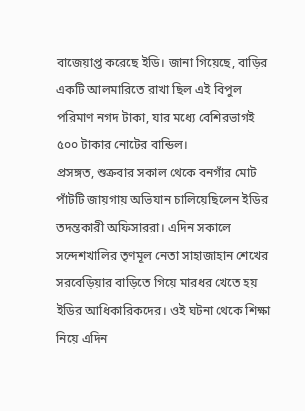বাজেয়াপ্ত করেছে ইডি। জানা গিয়েছে, বাড়ির একটি আলমারিতে রাখা ছিল এই বিপুল পরিমাণ নগদ টাকা, যার মধ্যে বেশিরভাগই ৫০০ টাকার নোটের বান্ডিল।
প্রসঙ্গত, শুক্রবার সকাল থেকে বনগাঁর মোট পাঁটটি জায়গায় অভিযান চালিয়েছিলেন ইডির তদন্তকারী অফিসাররা। এদিন সকালে সন্দেশখালির তৃণমূল নেতা সাহাজাহান শেখের সরবেড়িয়ার বাড়িতে গিয়ে মারধর খেতে হয় ইডির আধিকারিকদের। ওই ঘটনা থেকে শিক্ষা নিয়ে এদিন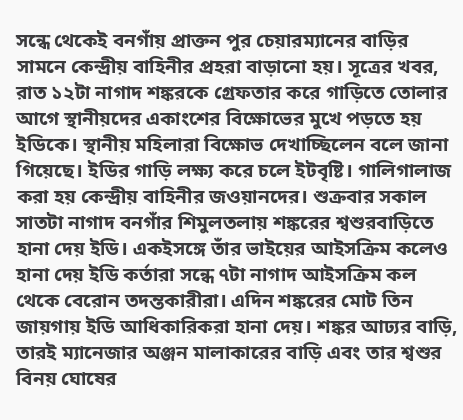সন্ধে থেকেই বনগাঁয় প্রাক্তন পুর চেয়ারম্যানের বাড়ির সামনে কেন্দ্রীয় বাহিনীর প্রহরা বাড়ানো হয়। সূত্রের খবর, রাত ১২টা নাগাদ শঙ্করকে গ্রেফতার করে গাড়িতে তোলার আগে স্থানীয়দের একাংশের বিক্ষোভের মুখে পড়তে হয় ইডিকে। স্থানীয় মহিলারা বিক্ষোভ দেখাচ্ছিলেন বলে জানা গিয়েছে। ইডির গাড়ি লক্ষ্য করে চলে ইটবৃষ্টি। গালিগালাজ করা হয় কেন্দ্রীয় বাহিনীর জওয়ানদের। শুক্রবার সকাল সাতটা নাগাদ বনগাঁর শিমুলতলায় শঙ্করের শ্বশুরবাড়িতে হানা দেয় ইডি। একইসঙ্গে তাঁর ভাইয়ের আইসক্রিম কলেও হানা দেয় ইডি কর্তারা সন্ধে ৭টা নাগাদ আইসক্রিম কল থেকে বেরোন তদন্তকারীরা। এদিন শঙ্করের মোট তিন জায়গায় ইডি আধিকারিকরা হানা দেয়। শঙ্কর আঢ্যর বাড়ি, তারই ম্যানেজার অঞ্জন মালাকারের বাড়ি এবং তার শ্বশুর বিনয় ঘোষের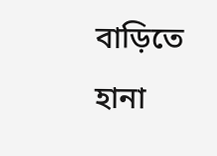বাড়িতে হানা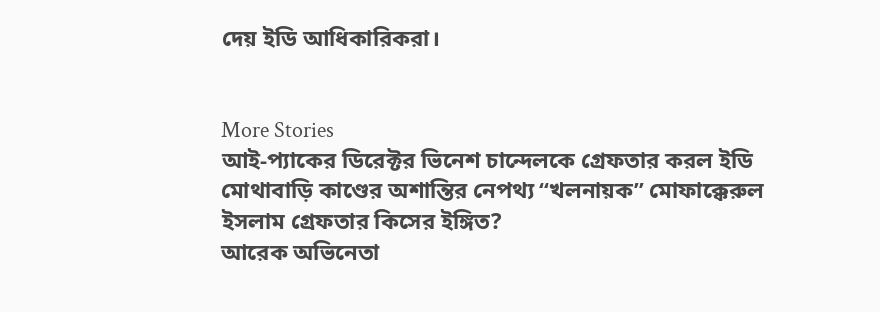দেয় ইডি আধিকারিকরা।


More Stories
আই-প্যাকের ডিরেক্টর ভিনেশ চান্দেলকে গ্রেফতার করল ইডি
মোথাবাড়ি কাণ্ডের অশান্তির নেপথ্য “খলনায়ক” মোফাক্কেরুল ইসলাম গ্রেফতার কিসের ইঙ্গিত?
আরেক অভিনেতা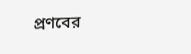প্রণবের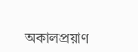অকালপ্রয়াণ